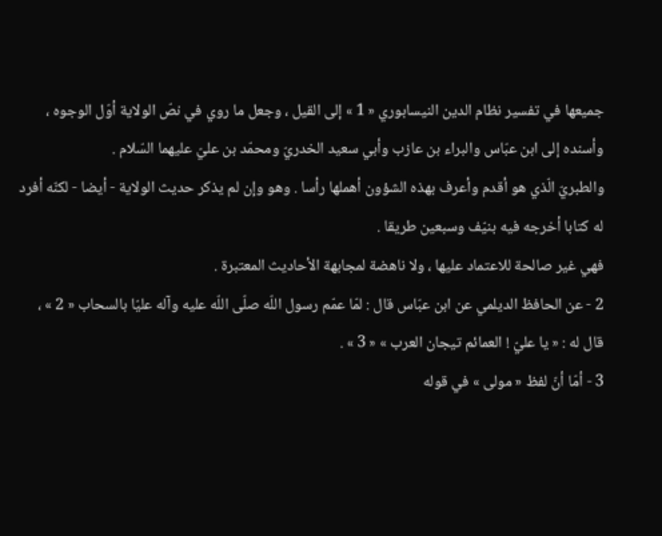جميعها في تفسير نظام الدين النيسابوري « 1 » إلى القيل ، وجعل ما روي في نصّ الولاية أوّل الوجوه ، وأسنده إلى ابن عبّاس والبراء بن عازب وأبي سعيد الخدريّ ومحمّد بن عليّ عليهما السّلام .
والطبريّ الّذي هو أقدم وأعرف بهذه الشؤون أهملها رأسا . وهو وإن لم يذكر حديث الولاية - أيضا - لكنّه أفرد له كتابا أخرجه فيه بنيّف وسبعين طريقا .
فهي غير صالحة للاعتماد عليها ، ولا ناهضة لمجابهة الأحاديث المعتبرة .
2 - عن الحافظ الديلمي عن ابن عبّاس قال : لمّا عمّم رسول اللّه صلّى اللّه عليه وآله عليّا بالسحاب « 2 » ، قال له : « يا عليّ ! العمائم تيجان العرب » « 3 » .
3 - أمّا أنّ لفظ « مولى » في قوله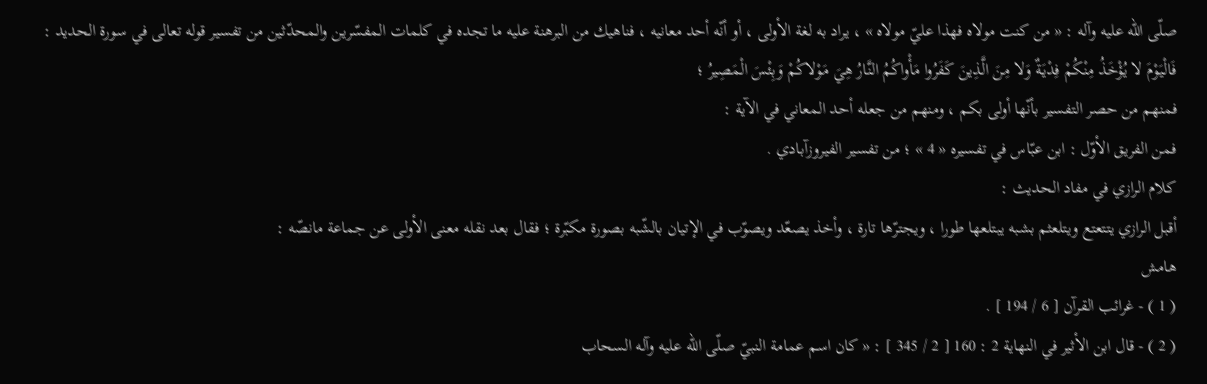صلّى اللّه عليه وآله : « من كنت مولاه فهذا عليّ مولاه » ، يراد به لغة الأولى ، أو أنّه أحد معانيه ، فناهيك من البرهنة عليه ما تجده في كلمات المفسّرين والمحدّثين من تفسير قوله تعالى في سورة الحديد :
فَالْيَوْمَ لا يُؤْخَذُ مِنْكُمْ فِدْيَةٌ وَلا مِنَ الَّذِينَ كَفَرُوا مَأْواكُمُ النَّارُ هِيَ مَوْلاكُمْ وَبِئْسَ الْمَصِيرُ ؛
فمنهم من حصر التفسير بأنّها أولى بكم ، ومنهم من جعله أحد المعاني في الآية :
فمن الفريق الأوّل : ابن عبّاس في تفسيره « 4 » ؛ من تفسير الفيروزآبادي .
كلام الرازي في مفاد الحديث :
أقبل الرازي يتتعتع ويتلعثم بشبه يبتلعها طورا ، ويجترّها تارة ، وأخذ يصعّد ويصوّب في الإتيان بالشّبه بصورة مكبّرة ؛ فقال بعد نقله معنى الأولى عن جماعة مانصّه :
هامش
( 1 ) - غرائب القرآن [ 6 / 194 ] .
( 2 ) - قال ابن الأثير في النهاية 2 : 160 [ 2 / 345 ] : « كان اسم عمامة النبيّ صلّى اللّه عليه وآله السحاب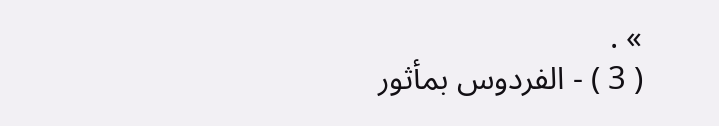» .
( 3 ) - الفردوس بمأثور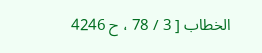الخطاب [ 3 / 78 ، ح 4246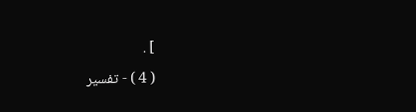] .
( 4 ) - تفسير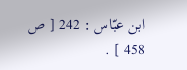ابن عبّاس : 242 [ ص 458 ] .